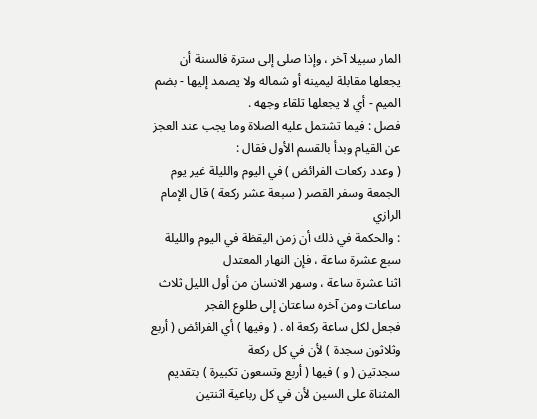المار سبيلا آخر ، وإذا صلى إلى سترة فالسنة أن يجعلها مقابلة ليمينه أو شماله ولا يصمد إليها - بضم
الميم - أي لا يجعلها تلقاء وجهه .
فصل : فيما تشتمل عليه الصلاة وما يجب عند العجز عن القيام وبدأ بالقسم الأول فقال :
( وعدد ركعات الفرائض ) في اليوم والليلة غير يوم الجمعة وسفر القصر ( سبعة عشر ركعة ) قال الإمام الرازي
: والحكمة في ذلك أن زمن اليقظة في اليوم والليلة سبع عشرة ساعة ، فإن النهار المعتدل
اثنا عشرة ساعة ، وسهر الانسان من أول الليل ثلاث ساعات ومن آخره ساعتان إلى طلوع الفجر
فجعل لكل ساعة ركعة اه . ( وفيها ) أي الفرائض ( أربع وثلاثون سجدة ) لأن في كل ركعة
سجدتين ( و ) فيها ( أربع وتسعون تكبيرة ) بتقديم المثناة على السين لأن في كل رباعية اثنتين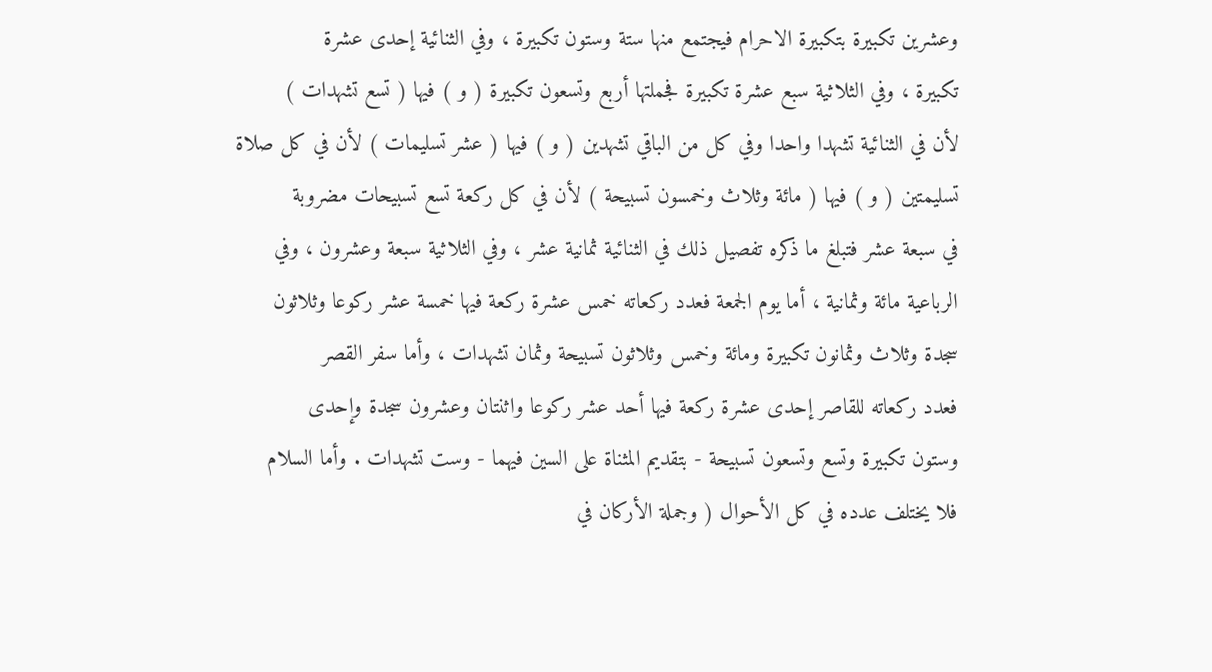وعشرين تكبيرة بتكبيرة الاحرام فيجتمع منها ستة وستون تكبيرة ، وفي الثنائية إحدى عشرة
تكبيرة ، وفي الثلاثية سبع عشرة تكبيرة فجملتها أربع وتسعون تكبيرة ( و ) فيها ( تسع تشهدات )
لأن في الثنائية تشهدا واحدا وفي كل من الباقي تشهدين ( و ) فيها ( عشر تسليمات ) لأن في كل صلاة
تسليمتين ( و ) فيها ( مائة وثلاث وخمسون تسبيحة ) لأن في كل ركعة تسع تسبيحات مضروبة
في سبعة عشر فتبلغ ما ذكره تفصيل ذلك في الثنائية ثمانية عشر ، وفي الثلاثية سبعة وعشرون ، وفي
الرباعية مائة وثمانية ، أما يوم الجمعة فعدد ركعاته خمس عشرة ركعة فيها خمسة عشر ركوعا وثلاثون
سجدة وثلاث وثمانون تكبيرة ومائة وخمس وثلاثون تسبيحة وثمان تشهدات ، وأما سفر القصر
فعدد ركعاته للقاصر إحدى عشرة ركعة فيها أحد عشر ركوعا واثنتان وعشرون سجدة وإحدى
وستون تكبيرة وتسع وتسعون تسبيحة - بتقديم المثناة على السين فيهما - وست تشهدات . وأما السلام
فلا يختلف عدده في كل الأحوال ( وجملة الأركان في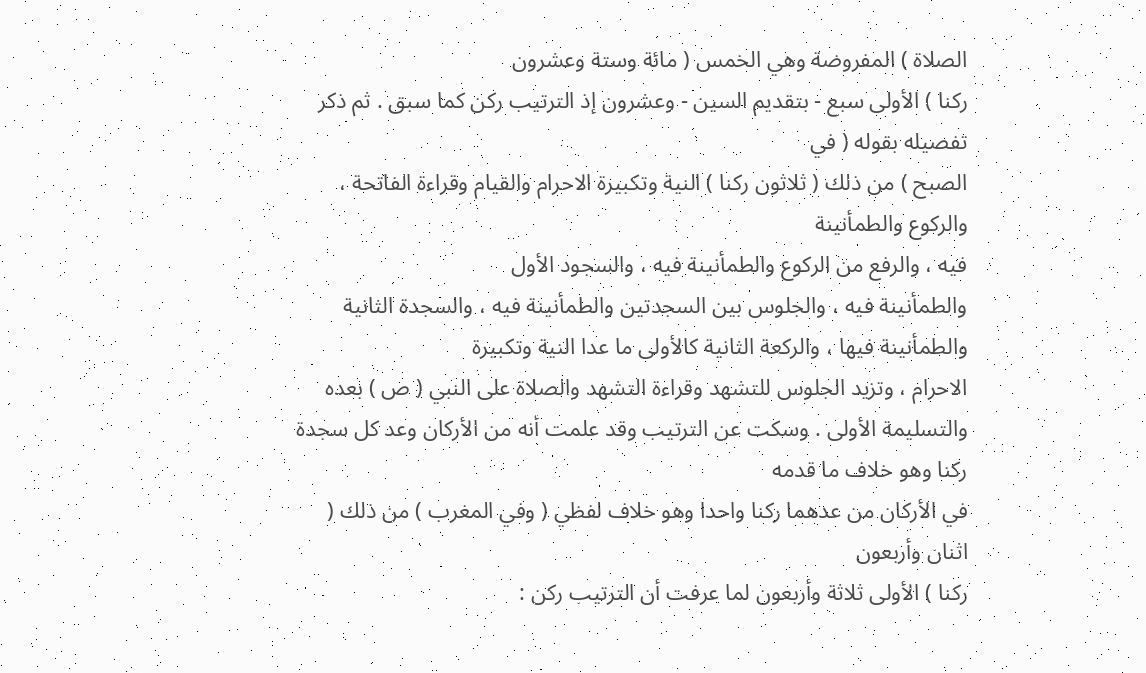الصلاة ) المفروضة وهي الخمس ( مائة وستة وعشرون
ركنا ) الأولى سبع - بتقديم السين - وعشرون إذ الترتيب ركن كما سبق . ثم ذكر تفصيله بقوله ( في
الصبح ) من ذلك ( ثلاثون ركنا ) النية وتكبيرة الاحرام والقيام وقراءة الفاتحة ، والركوع والطمأنينة
فيه ، والرفع من الركوع والطمأنينة فيه ، والسجود الأول
والطمأنينة فيه ، والجلوس بين السجدتين والطمأنينة فيه ، والسجدة الثانية والطمأنينة فيها ، والركعة الثانية كالأولى ما عدا النية وتكبيرة
الاحرام ، وتزيد الجلوس للتشهد وقراءة التشهد والصلاة على النبي ( ص ) بعده والتسليمة الأولى . وسكت عن الترتيب وقد علمت أنه من الأركان وعد كل سجدة ركنا وهو خلاف ما قدمه
في الأركان من عدهما ركنا واحدا وهو خلاف لفظي ( وفي المغرب ) من ذلك ( اثنان وأربعون
ركنا ) الأولى ثلاثة وأربعون لما عرفت أن الترتيب ركن :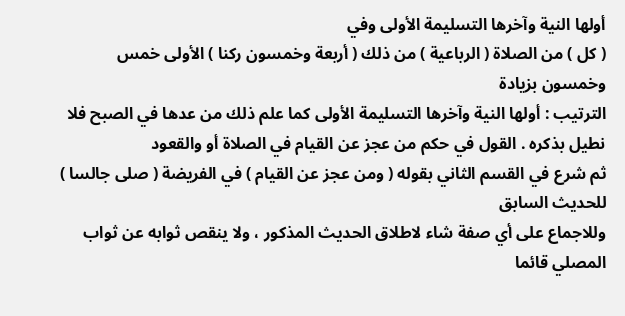أولها النية وآخرها التسليمة الأولى وفي
( كل ) من الصلاة ( الرباعية ) من ذلك ( أربعة وخمسون ركنا ) الأولى خمس وخمسون بزيادة
الترتيب : أولها النية وآخرها التسليمة الأولى كما علم ذلك من عدها في الصبح فلا نطيل بذكره . القول في حكم من عجز عن القيام في الصلاة أو والقعود
ثم شرع في القسم الثاني بقوله ( ومن عجز عن القيام ) في الفريضة ( صلى جالسا ) للحديث السابق
وللاجماع على أي صفة شاء لاطلاق الحديث المذكور ، ولا ينقص ثوابه عن ثواب المصلي قائما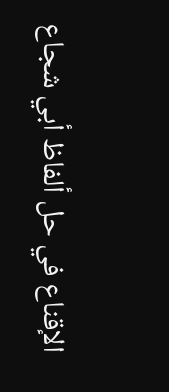الإقناع في حل ألفاظ أبي شجاع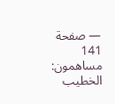— صفحة 141
مساهمون: الخطيب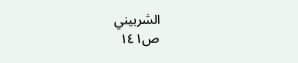الشربيني
ص١٤١